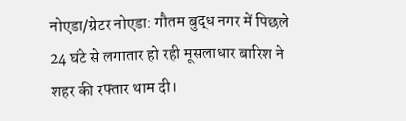नोएडा/ग्रेटर नोएडा: गौतम बुद्ध नगर में पिछले 24 घंटे से लगातार हो रही मूसलाधार बारिश ने शहर की रफ्तार थाम दी।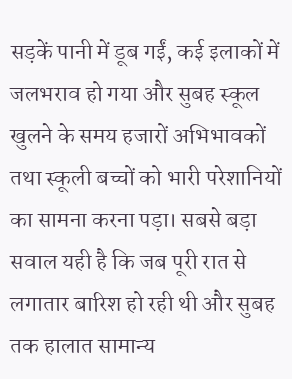सड़कें पानी में डूब गईं, कई इलाकों में जलभराव हो गया और सुबह स्कूल खुलने के समय हजारों अभिभावकों तथा स्कूली बच्चों को भारी परेशानियों का सामना करना पड़ा। सबसे बड़ा सवाल यही है कि जब पूरी रात से लगातार बारिश हो रही थी और सुबह तक हालात सामान्य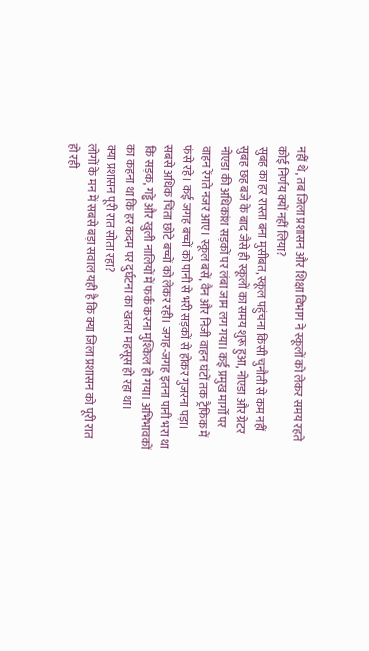नहीं थे, तब जिला प्रशासन और शिक्षा विभाग ने स्कूलों को लेकर समय रहते कोई निर्णय क्यों नहीं लिया?
सुबह का हर रास्ता बना मुसीबत, स्कूल पहुंचना किसी चुनौती से कम नहीं
सुबह छह बजे के बाद जैसे ही स्कूलों का समय शुरू हुआ, नोएडा और ग्रेटर नोएडा की अधिकांश सड़कों पर लंबा जाम लग गया। कई प्रमुख मार्गों पर वाहन रेंगते नजर आए। स्कूल बसें, वैन और निजी वाहन घंटों तक ट्रैफिक में फंसे रहे। कई जगह बच्चों को पानी से भरी सड़कों से होकर गुजरना पड़ा।
सबसे अधिक चिंता छोटे बच्चों को लेकर रही। जगह-जगह इतना पानी भरा था कि सड़क, गड्ढे और खुली नालियों में फर्क करना मुश्किल हो गया। अभिभावकों का कहना था कि हर कदम पर दुर्घटना का खतरा महसूस हो रहा था।
क्या प्रशासन पूरी रात सोता रहा?
लोगों के मन में सबसे बड़ा सवाल यही है कि क्या जिला प्रशासन को पूरी रात हो रही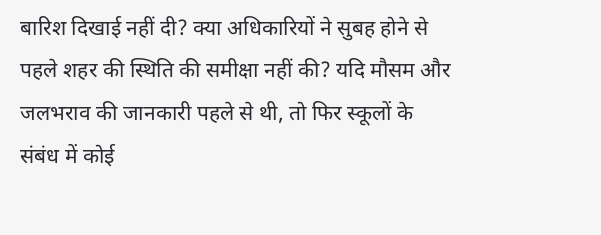बारिश दिखाई नहीं दी? क्या अधिकारियों ने सुबह होने से पहले शहर की स्थिति की समीक्षा नहीं की? यदि मौसम और जलभराव की जानकारी पहले से थी, तो फिर स्कूलों के संबंध में कोई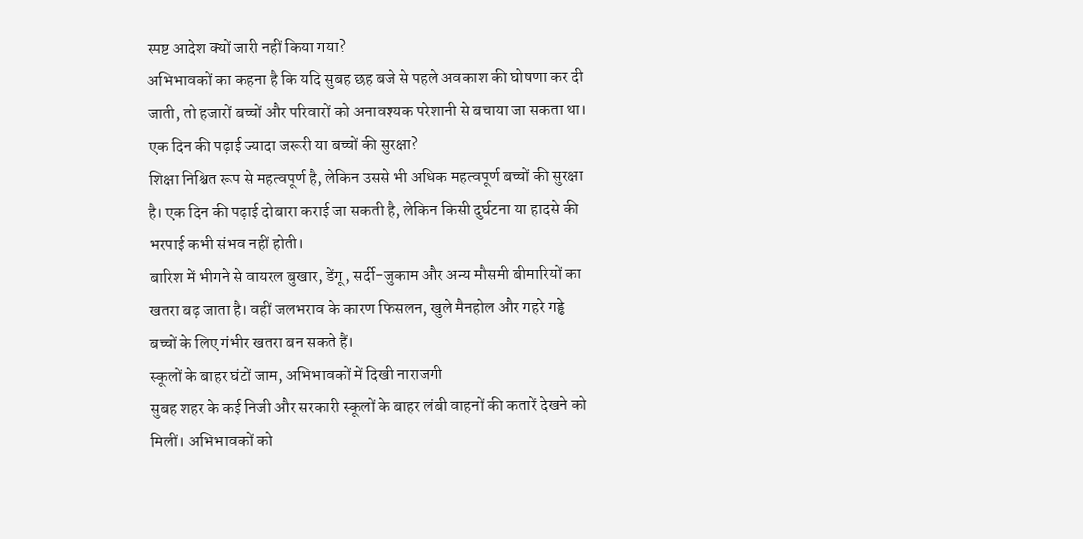स्पष्ट आदेश क्यों जारी नहीं किया गया?
अभिभावकों का कहना है कि यदि सुबह छह बजे से पहले अवकाश की घोषणा कर दी जाती, तो हजारों बच्चों और परिवारों को अनावश्यक परेशानी से बचाया जा सकता था।
एक दिन की पढ़ाई ज्यादा जरूरी या बच्चों की सुरक्षा?
शिक्षा निश्चित रूप से महत्वपूर्ण है, लेकिन उससे भी अधिक महत्वपूर्ण बच्चों की सुरक्षा है। एक दिन की पढ़ाई दोबारा कराई जा सकती है, लेकिन किसी दुर्घटना या हादसे की भरपाई कभी संभव नहीं होती।
बारिश में भीगने से वायरल बुखार, डेंगू, सर्दी-जुकाम और अन्य मौसमी बीमारियों का खतरा बढ़ जाता है। वहीं जलभराव के कारण फिसलन, खुले मैनहोल और गहरे गड्ढे बच्चों के लिए गंभीर खतरा बन सकते हैं।
स्कूलों के बाहर घंटों जाम, अभिभावकों में दिखी नाराजगी
सुबह शहर के कई निजी और सरकारी स्कूलों के बाहर लंबी वाहनों की कतारें देखने को मिलीं। अभिभावकों को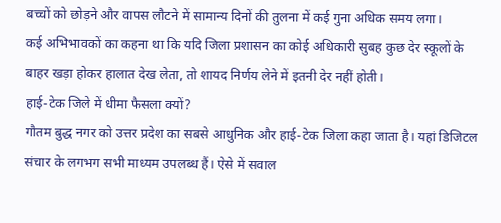बच्चों को छोड़ने और वापस लौटने में सामान्य दिनों की तुलना में कई गुना अधिक समय लगा।
कई अभिभावकों का कहना था कि यदि जिला प्रशासन का कोई अधिकारी सुबह कुछ देर स्कूलों के बाहर खड़ा होकर हालात देख लेता, तो शायद निर्णय लेने में इतनी देर नहीं होती।
हाई-टेक जिले में धीमा फैसला क्यों?
गौतम बुद्ध नगर को उत्तर प्रदेश का सबसे आधुनिक और हाई-टेक जिला कहा जाता है। यहां डिजिटल संचार के लगभग सभी माध्यम उपलब्ध हैं। ऐसे में सवाल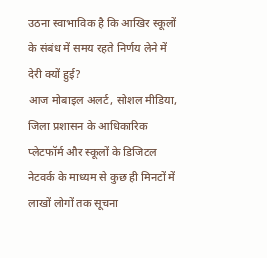उठना स्वाभाविक है कि आखिर स्कूलों के संबंध में समय रहते निर्णय लेने में देरी क्यों हुई?
आज मोबाइल अलर्ट, सोशल मीडिया, जिला प्रशासन के आधिकारिक प्लेटफॉर्म और स्कूलों के डिजिटल नेटवर्क के माध्यम से कुछ ही मिनटों में लाखों लोगों तक सूचना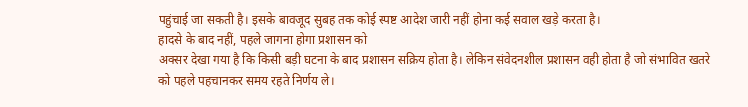पहुंचाई जा सकती है। इसके बावजूद सुबह तक कोई स्पष्ट आदेश जारी नहीं होना कई सवाल खड़े करता है।
हादसे के बाद नहीं, पहले जागना होगा प्रशासन को
अक्सर देखा गया है कि किसी बड़ी घटना के बाद प्रशासन सक्रिय होता है। लेकिन संवेदनशील प्रशासन वही होता है जो संभावित खतरे को पहले पहचानकर समय रहते निर्णय ले।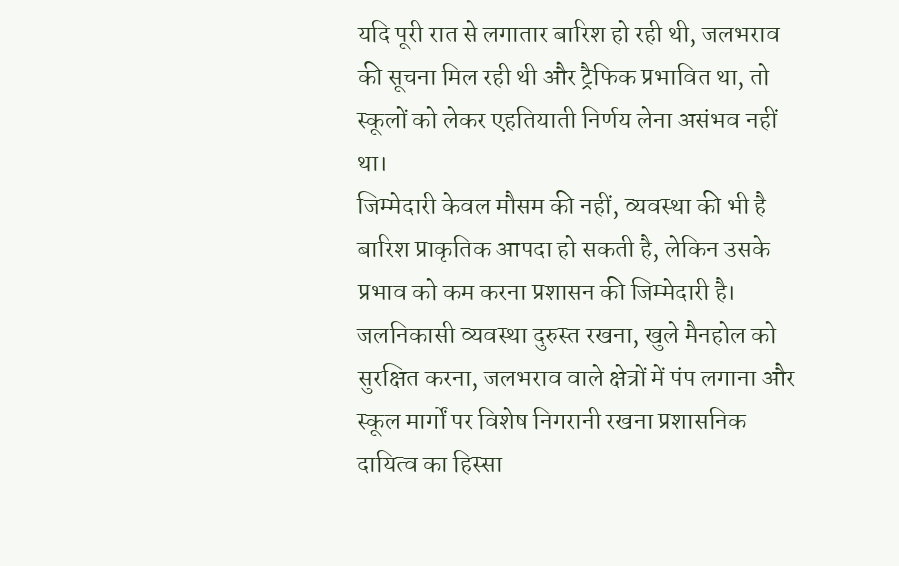यदि पूरी रात से लगातार बारिश हो रही थी, जलभराव की सूचना मिल रही थी और ट्रैफिक प्रभावित था, तो स्कूलों को लेकर एहतियाती निर्णय लेना असंभव नहीं था।
जिम्मेदारी केवल मौसम की नहीं, व्यवस्था की भी है
बारिश प्राकृतिक आपदा हो सकती है, लेकिन उसके प्रभाव को कम करना प्रशासन की जिम्मेदारी है। जलनिकासी व्यवस्था दुरुस्त रखना, खुले मैनहोल को सुरक्षित करना, जलभराव वाले क्षेत्रों में पंप लगाना और स्कूल मार्गों पर विशेष निगरानी रखना प्रशासनिक दायित्व का हिस्सा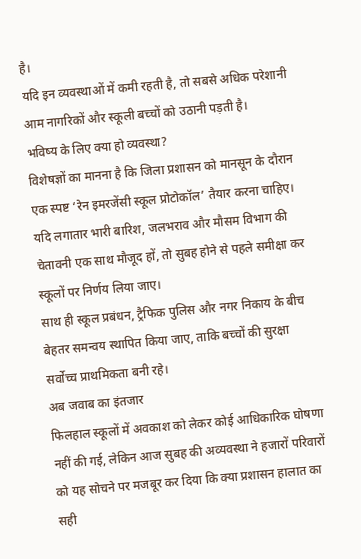है।
यदि इन व्यवस्थाओं में कमी रहती है, तो सबसे अधिक परेशानी आम नागरिकों और स्कूली बच्चों को उठानी पड़ती है।
भविष्य के लिए क्या हो व्यवस्था?
विशेषज्ञों का मानना है कि जिला प्रशासन को मानसून के दौरान एक स्पष्ट ‘रेन इमरजेंसी स्कूल प्रोटोकॉल’ तैयार करना चाहिए। यदि लगातार भारी बारिश, जलभराव और मौसम विभाग की चेतावनी एक साथ मौजूद हों, तो सुबह होने से पहले समीक्षा कर स्कूलों पर निर्णय लिया जाए।
साथ ही स्कूल प्रबंधन, ट्रैफिक पुलिस और नगर निकाय के बीच बेहतर समन्वय स्थापित किया जाए, ताकि बच्चों की सुरक्षा सर्वोच्च प्राथमिकता बनी रहे।
अब जवाब का इंतजार
फिलहाल स्कूलों में अवकाश को लेकर कोई आधिकारिक घोषणा नहीं की गई, लेकिन आज सुबह की अव्यवस्था ने हजारों परिवारों को यह सोचने पर मजबूर कर दिया कि क्या प्रशासन हालात का सही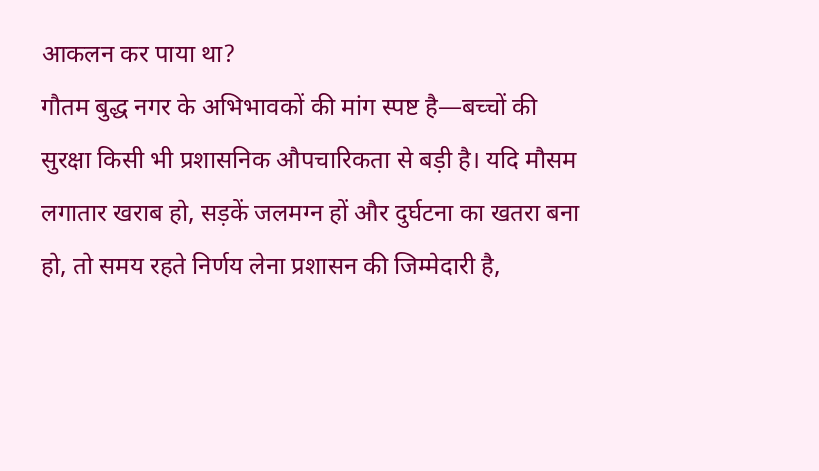आकलन कर पाया था?
गौतम बुद्ध नगर के अभिभावकों की मांग स्पष्ट है—बच्चों की सुरक्षा किसी भी प्रशासनिक औपचारिकता से बड़ी है। यदि मौसम लगातार खराब हो, सड़कें जलमग्न हों और दुर्घटना का खतरा बना हो, तो समय रहते निर्णय लेना प्रशासन की जिम्मेदारी है,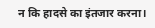न कि हादसे का इंतजार करना।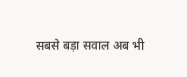सबसे बड़ा सवाल अब भी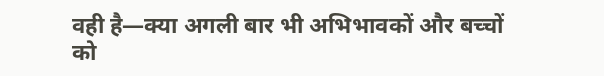वही है—क्या अगली बार भी अभिभावकों और बच्चों को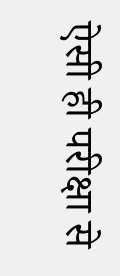ऐसी ही परीक्षा से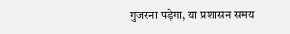गुजरना पड़ेगा, या प्रशासन समय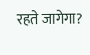रहते जागेगा?